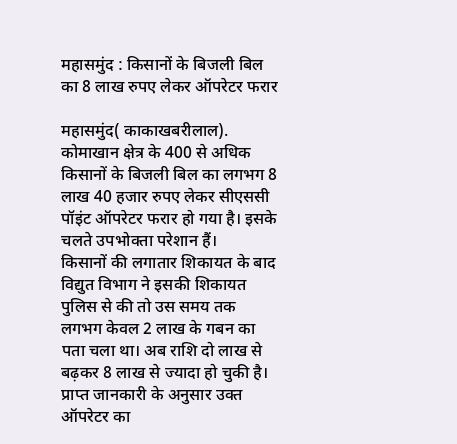महासमुंद : किसानों के बिजली बिल का 8 लाख रुपए लेकर ऑपरेटर फरार

महासमुंद( काकाखबरीलाल). कोमाखान क्षेत्र के 400 से अधिक किसानों के बिजली बिल का लगभग 8 लाख 40 हजार रुपए लेकर सीएससी पॉइंट ऑपरेटर फरार हो गया है। इसके चलते उपभोक्ता परेशान हैं।
किसानों की लगातार शिकायत के बाद विद्युत विभाग ने इसकी शिकायत पुलिस से की तो उस समय तक लगभग केवल 2 लाख के गबन का पता चला था। अब राशि दो लाख से बढ़कर 8 लाख से ज्यादा हो चुकी है। प्राप्त जानकारी के अनुसार उक्त ऑपरेटर का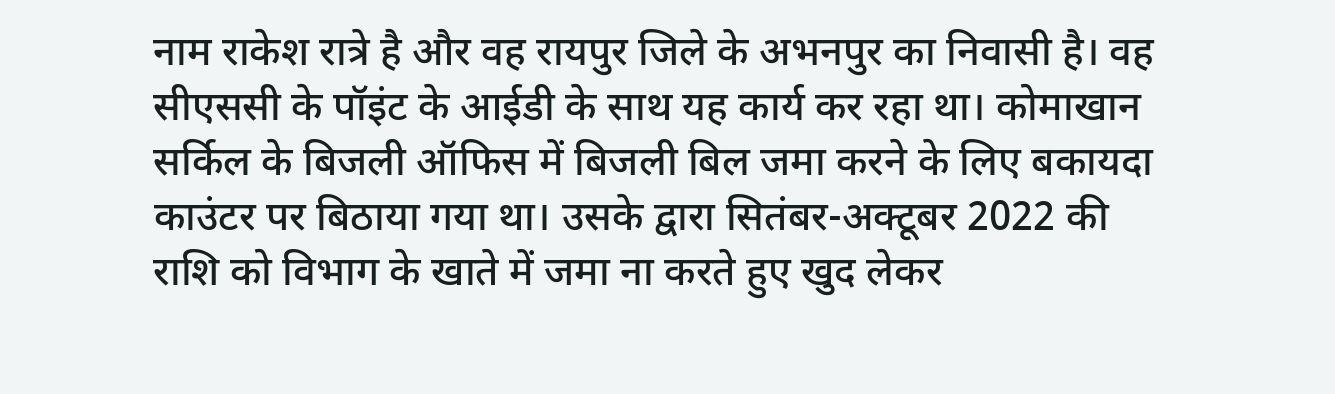नाम राकेश रात्रे है और वह रायपुर जिले के अभनपुर का निवासी है। वह सीएससी के पॉइंट के आईडी के साथ यह कार्य कर रहा था। कोमाखान सर्किल के बिजली ऑफिस में बिजली बिल जमा करने के लिए बकायदा काउंटर पर बिठाया गया था। उसके द्वारा सितंबर-अक्टूबर 2022 की राशि को विभाग के खाते में जमा ना करते हुए खुद लेकर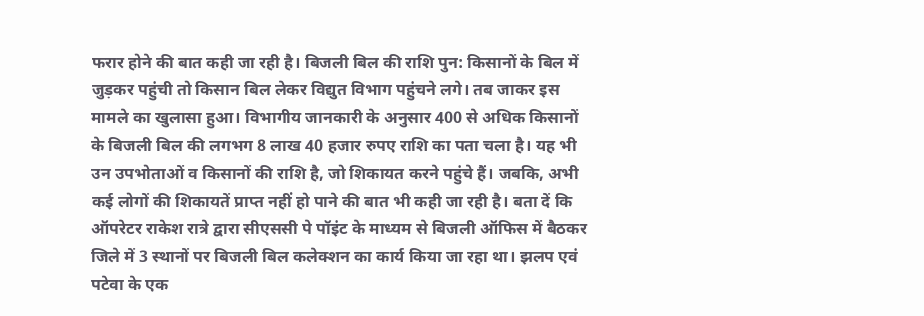फरार होने की बात कही जा रही है। बिजली बिल की राशि पुन: किसानों के बिल में जुड़कर पहुंची तो किसान बिल लेकर विद्युत विभाग पहुंचने लगे। तब जाकर इस मामले का खुलासा हुआ। विभागीय जानकारी के अनुसार 400 से अधिक किसानों के बिजली बिल की लगभग 8 लाख 40 हजार रुपए राशि का पता चला है। यह भी उन उपभोताओं व किसानों की राशि है, जो शिकायत करने पहुंचे हैं। जबकि, अभी कई लोगों की शिकायतें प्राप्त नहीं हो पाने की बात भी कही जा रही है। बता दें कि ऑपरेटर राकेश रात्रे द्वारा सीएससी पे पॉइंट के माध्यम से बिजली ऑफिस में बैठकर जिले में 3 स्थानों पर बिजली बिल कलेक्शन का कार्य किया जा रहा था। झलप एवं पटेवा के एक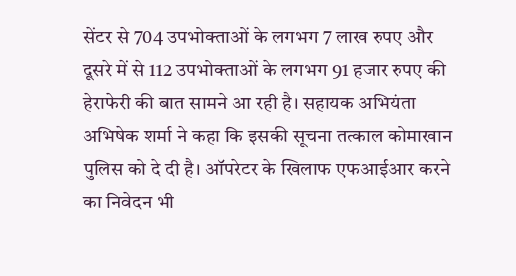सेंटर से 704 उपभोक्ताओं के लगभग 7 लाख रुपए और दूसरे में से 112 उपभोक्ताओं के लगभग 91 हजार रुपए की हेराफेरी की बात सामने आ रही है। सहायक अभियंता अभिषेक शर्मा ने कहा कि इसकी सूचना तत्काल कोमाखान पुलिस को दे दी है। ऑपरेटर के खिलाफ एफआईआर करने का निवेदन भी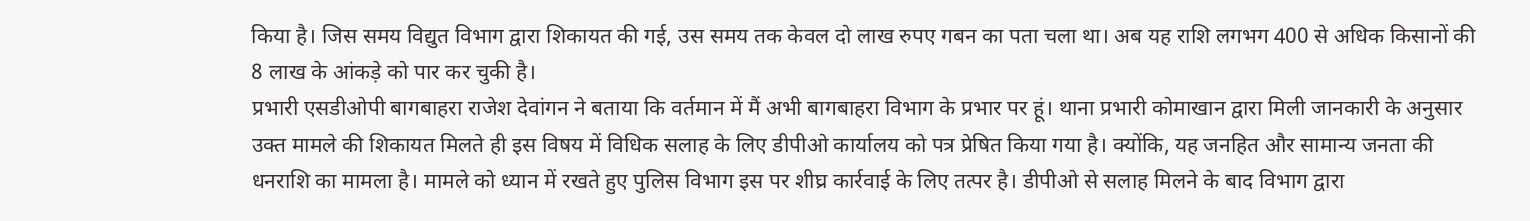किया है। जिस समय विद्युत विभाग द्वारा शिकायत की गई, उस समय तक केवल दो लाख रुपए गबन का पता चला था। अब यह राशि लगभग 400 से अधिक किसानों की 8 लाख के आंकड़े को पार कर चुकी है।
प्रभारी एसडीओपी बागबाहरा राजेश देवांगन ने बताया कि वर्तमान में मैं अभी बागबाहरा विभाग के प्रभार पर हूं। थाना प्रभारी कोमाखान द्वारा मिली जानकारी के अनुसार उक्त मामले की शिकायत मिलते ही इस विषय में विधिक सलाह के लिए डीपीओ कार्यालय को पत्र प्रेषित किया गया है। क्योंकि, यह जनहित और सामान्य जनता की धनराशि का मामला है। मामले को ध्यान में रखते हुए पुलिस विभाग इस पर शीघ्र कार्रवाई के लिए तत्पर है। डीपीओ से सलाह मिलने के बाद विभाग द्वारा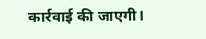कार्रवाई की जाएगी।